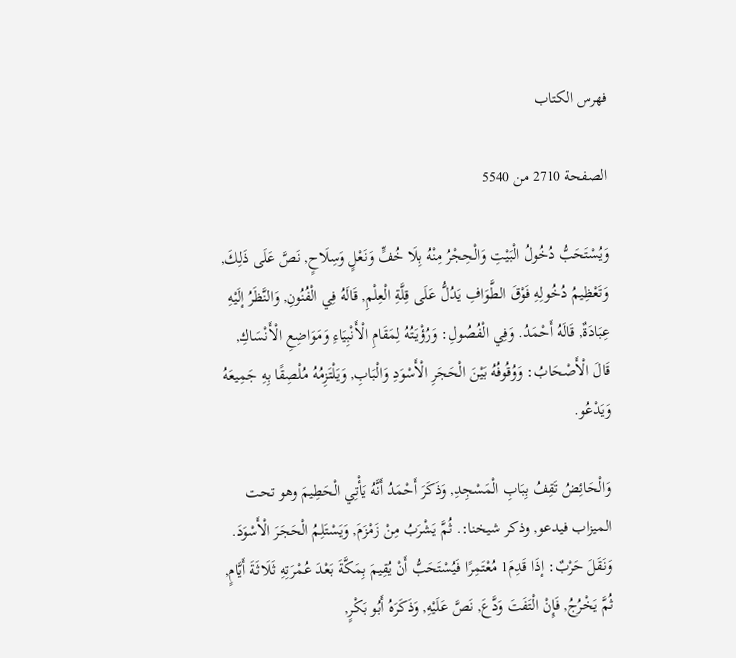فهرس الكتاب

الصفحة 2710 من 5540

وَيُسْتَحَبُّ دُخُولُ الْبَيْتِ وَالْحِجْرُ مِنْهُ بِلَا خُفٍّ وَنَعْلٍ وَسِلَاحٍ, نَصَّ عَلَى ذَلِكَ, وَتَعْظِيمُ دُخُولِهِ فَوْقَ الطَّوَافِ يَدُلُّ عَلَى قِلَّةِ الْعِلْمِ, قَالَهُ فِي الْفُنُونِ, وَالنَّظَرُ إلَيْهِ عِبَادَةٌ, قَالَهُ أَحْمَدُ. وَفِي الْفُصُولِ: وَرُؤْيَتُهُ لِمَقَامِ الْأَنْبِيَاءِ وَمَوَاضِعِ الْأَنْسَاكِ, قَالَ الْأَصْحَابُ: وَوُقُوفُهُ بَيْنَ الْحَجَرِ الْأَسْوَدِ وَالْبَابِ, وَيَلْتَزِمُهُ مُلْصِقًا بِهِ جَمِيعَهُ وَيَدْعُو.

وَالْحَائِضُ تَقِفُ بِبَابِ الْمَسْجِدِ, وَذَكَرَ أَحْمَدُ أَنَّهُ يَأْتِي الْحَطِيمَ وهو تحت الميزاب فيدعو, وذكر شيخنا:. ثُمَّ يَشْرَبُ مِنْ زَمْزَمَ, وَيَسْتَلِمُ الْحَجَرَ الْأَسْوَدَ. وَنَقَلَ حَرْبٌ: إذَا قَدِمَ1 مُعْتَمِرًا فَيُسْتَحَبُّ أَنْ يُقِيمَ بِمَكَّةَ بَعْدَ عُمْرَتِهِ ثَلَاثَةَ أَيَّامٍ, ثُمَّ يَخْرُجُ, فَإِنْ الْتَفَتَ وَدَّعَ, نَصَّ عَلَيْهِ, وَذَكَرَهُ أَبُو بَكْرٍ,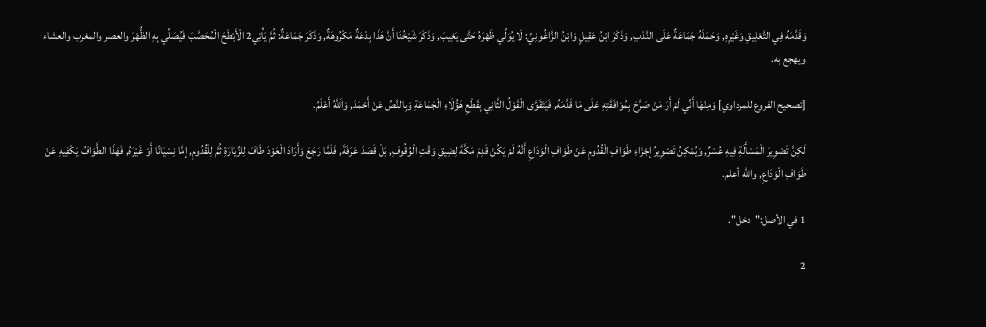وَقَدَّمَهُ فِي التَّعْلِيقِ وَغَيْرِهِ, وَحَمَلَهُ جَمَاعَةٌ عَلَى النَّدْبِ, وَذَكَرَ ابْنُ عَقِيلٍ وَابْنُ الزَّاغُونِيِّ: لَا يُوَلِّي ظَهْرَهُ حَتَّى يَغِيبَ, وَذَكَرَ شَيْخُنَا أَنَّ هَذَا بِدْعَةٌ مَكْرُوهَةٌ, وَذَكَرَ جَمَاعَةٌ: ثُمَّ يَأْتِي2 الْأَبْطَحَ الْمُحَصَّبَ فَيُصَلِّي بِهِ الظُّهْرَ والعصر والمغرب والعشاء ويهجع به.

[تصحيح الفروع للمرداوي] وَمِنْهَا أَنِّي لَمْ أَرَ مَنْ صَرَّحَ بِمُوَافَقَتِهِ عَلَى مَا قَدَّمَهُ, فَيَتَقَوَّى الْقَوْلُ الثَّانِي بِقَطْعِ هَؤُلَاءِ الْجَمَاعَةِ وَبِالنَّصِّ عَنْ أَحْمَدَ, وَاَللَّهُ أَعْلَمُ.

لَكِنَّ تَصْوِيرَ الْمَسْأَلَةِ فِيهِ عُسْرٌ, وَيُمْكِنُ تَصْوِيرُ إجْزَاءِ طَوَافِ الْقُدُومِ عَنْ طَوَافِ الْوَدَاعِ أَنَّهُ لَمْ يَكُنْ قَدِمَ مَكَّةَ لِضِيقِ وَقْتِ الْوُقُوفِ, بَلْ قَصَدَ عَرَفَةَ, فَلَمَّا رَجَعَ وَأَرَادَ الْعَوْدَ طَافَ لِلزِّيَارَةِ ثُمَّ لِلْقُدُومِ, إمَّا نِسْيَانًا أَوْ غَيْرَهُ, فَهَذَا الطَّوَافُ يَكْفِيهِ عَنْ طَوَافِ الْوَدَاعِ, والله أعلم.

1 في الأصل:"دخل".

2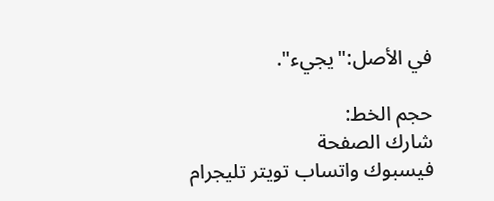في الأصل:"يجيء".

حجم الخط:
شارك الصفحة
فيسبوك واتساب تويتر تليجرام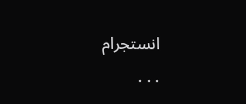انستجرام
. . .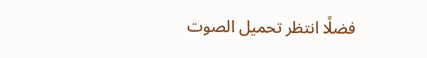فضلًا انتظر تحميل الصوت